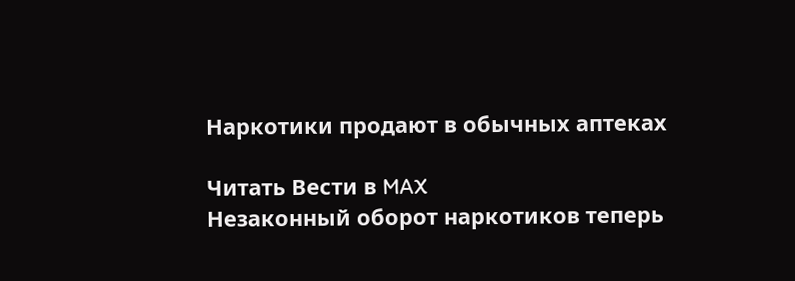Наркотики продают в обычных аптеках

Читать Вести в MAX
Незаконный оборот наркотиков теперь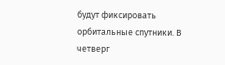будут фиксировать орбитальные спутники. В четверг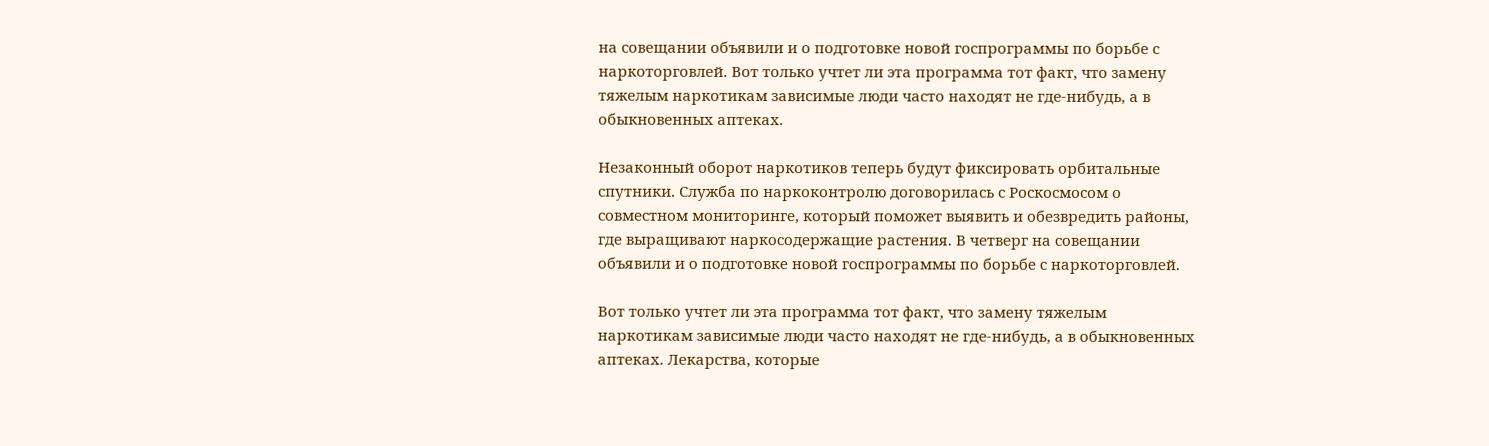на совещании объявили и о подготовке новой госпрограммы по борьбе с наркоторговлей. Вот только учтет ли эта программа тот факт, что замену тяжелым наркотикам зависимые люди часто находят не где-нибудь, а в обыкновенных аптеках.

Незаконный оборот наркотиков теперь будут фиксировать орбитальные спутники. Служба по наркоконтролю договорилась с Роскосмосом о совместном мониторинге, который поможет выявить и обезвредить районы, где выращивают наркосодержащие растения. В четверг на совещании объявили и о подготовке новой госпрограммы по борьбе с наркоторговлей.

Вот только учтет ли эта программа тот факт, что замену тяжелым наркотикам зависимые люди часто находят не где-нибудь, а в обыкновенных аптеках. Лекарства, которые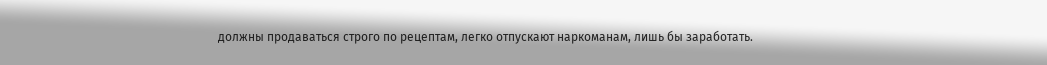должны продаваться строго по рецептам, легко отпускают наркоманам, лишь бы заработать.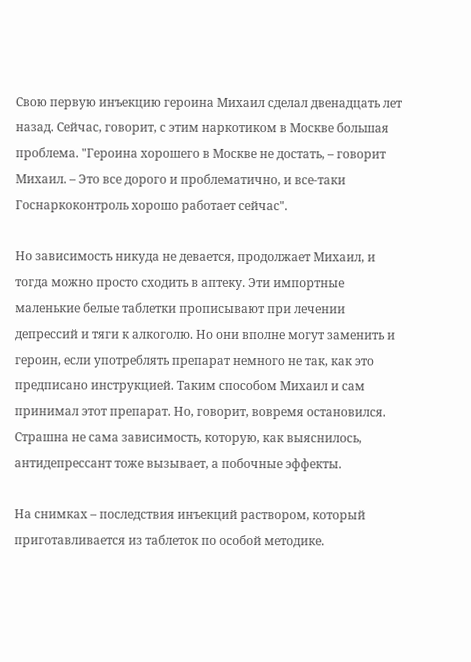Свою первую инъекцию героина Михаил сделал двенадцать лет назад. Сейчас, говорит, с этим наркотиком в Москве большая проблема. "Героина хорошего в Москве не достать, – говорит Михаил. – Это все дорого и проблематично, и все-таки Госнаркоконтроль хорошо работает сейчас".

Но зависимость никуда не девается, продолжает Михаил, и тогда можно просто сходить в аптеку. Эти импортные маленькие белые таблетки прописывают при лечении депрессий и тяги к алкоголю. Но они вполне могут заменить и героин, если употреблять препарат немного не так, как это предписано инструкцией. Таким способом Михаил и сам принимал этот препарат. Но, говорит, вовремя остановился. Страшна не сама зависимость, которую, как выяснилось, антидепрессант тоже вызывает, а побочные эффекты.

На снимках – последствия инъекций раствором, который приготавливается из таблеток по особой методике.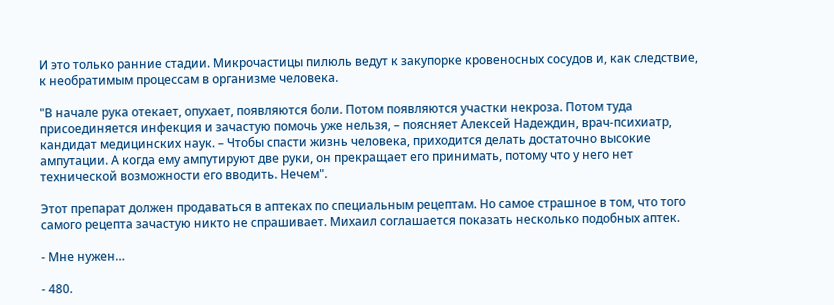И это только ранние стадии. Микрочастицы пилюль ведут к закупорке кровеносных сосудов и, как следствие, к необратимым процессам в организме человека.

"В начале рука отекает, опухает, появляются боли. Потом появляются участки некроза. Потом туда присоединяется инфекция и зачастую помочь уже нельзя, – поясняет Алексей Надеждин, врач-психиатр, кандидат медицинских наук. – Чтобы спасти жизнь человека, приходится делать достаточно высокие ампутации. А когда ему ампутируют две руки, он прекращает его принимать, потому что у него нет технической возможности его вводить. Нечем".

Этот препарат должен продаваться в аптеках по специальным рецептам. Но самое страшное в том, что того самого рецепта зачастую никто не спрашивает. Михаил соглашается показать несколько подобных аптек.

- Мне нужен…

- 480.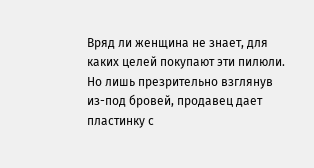Вряд ли женщина не знает, для каких целей покупают эти пилюли. Но лишь презрительно взглянув из-под бровей, продавец дает пластинку с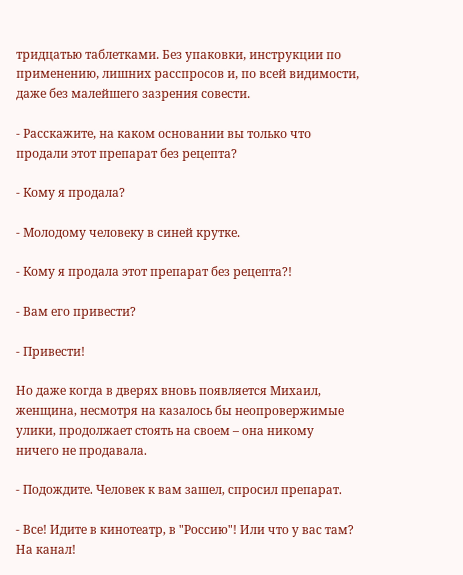тридцатью таблетками. Без упаковки, инструкции по применению, лишних расспросов и, по всей видимости, даже без малейшего зазрения совести.

- Расскажите, на каком основании вы только что продали этот препарат без рецепта?

- Кому я продала?

- Молодому человеку в синей крутке.

- Кому я продала этот препарат без рецепта?!

- Вам его привести?

- Привести!

Но даже когда в дверях вновь появляется Михаил, женщина, несмотря на казалось бы неопровержимые улики, продолжает стоять на своем – она никому ничего не продавала.

- Подождите. Человек к вам зашел, спросил препарат.

- Все! Идите в кинотеатр, в "Россию"! Или что у вас там? На канал!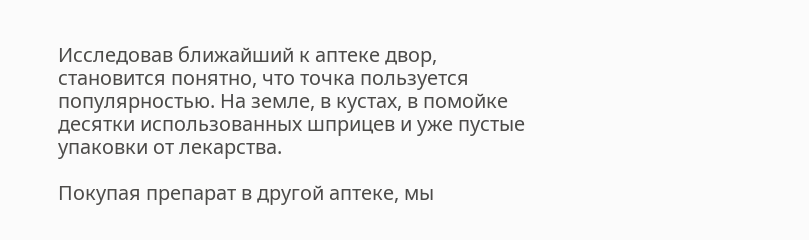Исследовав ближайший к аптеке двор, становится понятно, что точка пользуется популярностью. На земле, в кустах, в помойке десятки использованных шприцев и уже пустые упаковки от лекарства.

Покупая препарат в другой аптеке, мы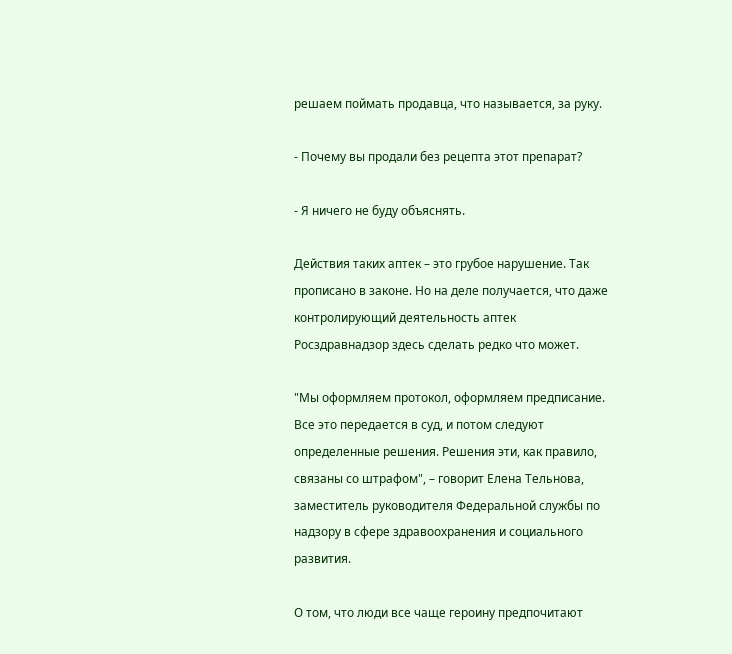решаем поймать продавца, что называется, за руку.

- Почему вы продали без рецепта этот препарат?

- Я ничего не буду объяснять.

Действия таких аптек – это грубое нарушение. Так прописано в законе. Но на деле получается, что даже контролирующий деятельность аптек Росздравнадзор здесь сделать редко что может.

"Мы оформляем протокол, оформляем предписание. Все это передается в суд, и потом следуют определенные решения. Решения эти, как правило, связаны со штрафом", – говорит Елена Тельнова, заместитель руководителя Федеральной службы по надзору в сфере здравоохранения и социального развития.

О том, что люди все чаще героину предпочитают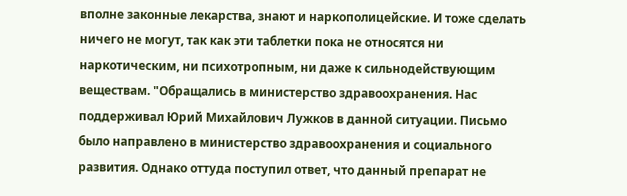вполне законные лекарства, знают и наркополицейские. И тоже сделать ничего не могут, так как эти таблетки пока не относятся ни наркотическим, ни психотропным, ни даже к сильнодействующим веществам. "Обращались в министерство здравоохранения. Нас поддерживал Юрий Михайлович Лужков в данной ситуации. Письмо было направлено в министерство здравоохранения и социального развития. Однако оттуда поступил ответ, что данный препарат не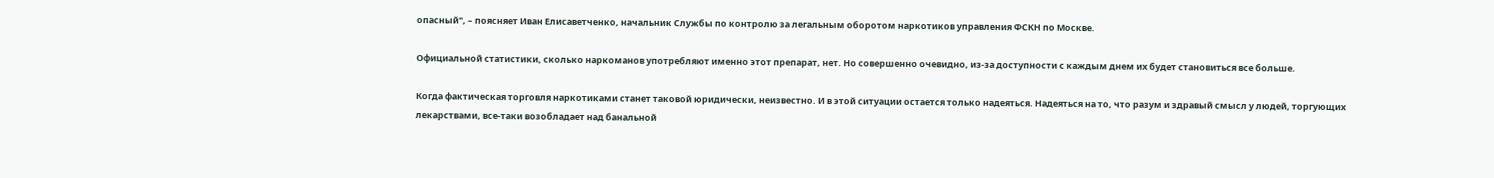опасный", – поясняет Иван Елисаветченко, начальник Службы по контролю за легальным оборотом наркотиков управления ФСКН по Москве.

Официальной статистики, сколько наркоманов употребляют именно этот препарат, нет. Но совершенно очевидно, из-за доступности с каждым днем их будет становиться все больше.

Когда фактическая торговля наркотиками станет таковой юридически, неизвестно. И в этой ситуации остается только надеяться. Надеяться на то, что разум и здравый смысл у людей, торгующих лекарствами, все-таки возобладает над банальной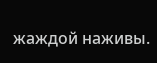жаждой наживы.